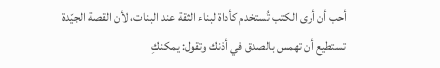أحب أن أرى الكتب تُستخدم كأداة لبناء الثقة عند البنات، لأن القصة الجيّدة تستطيع أن تهمس بالصدق في أذنك وتقول: يمكنكِ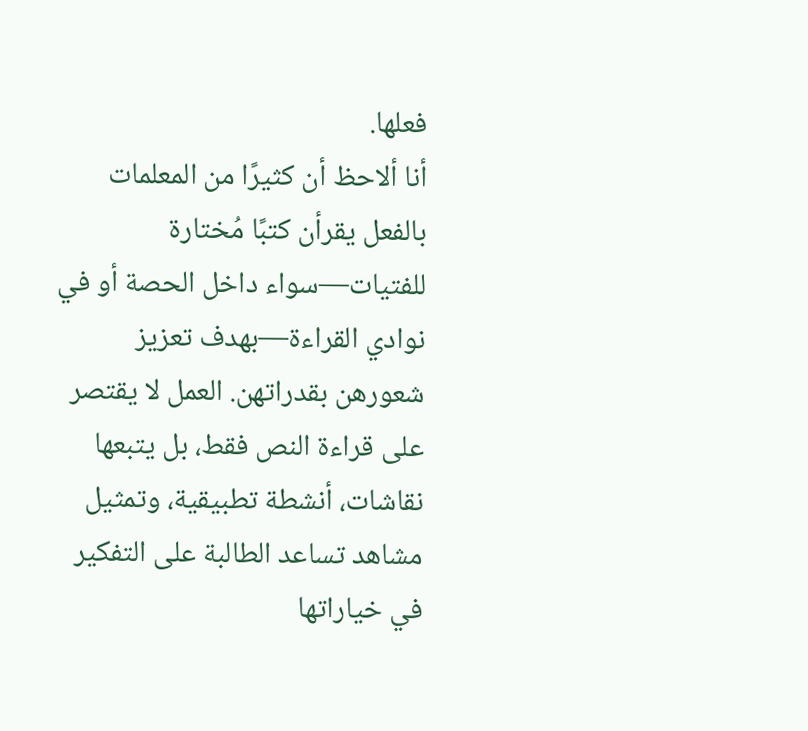فعلها.
أنا ألاحظ أن كثيرًا من المعلمات بالفعل يقرأن كتبًا مُختارة للفتيات—سواء داخل الحصة أو في نوادي القراءة—بهدف تعزيز شعورهن بقدراتهن. العمل لا يقتصر على قراءة النص فقط، بل يتبعها نقاشات، أنشطة تطبيقية، وتمثيل مشاهد تساعد الطالبة على التفكير في خياراتها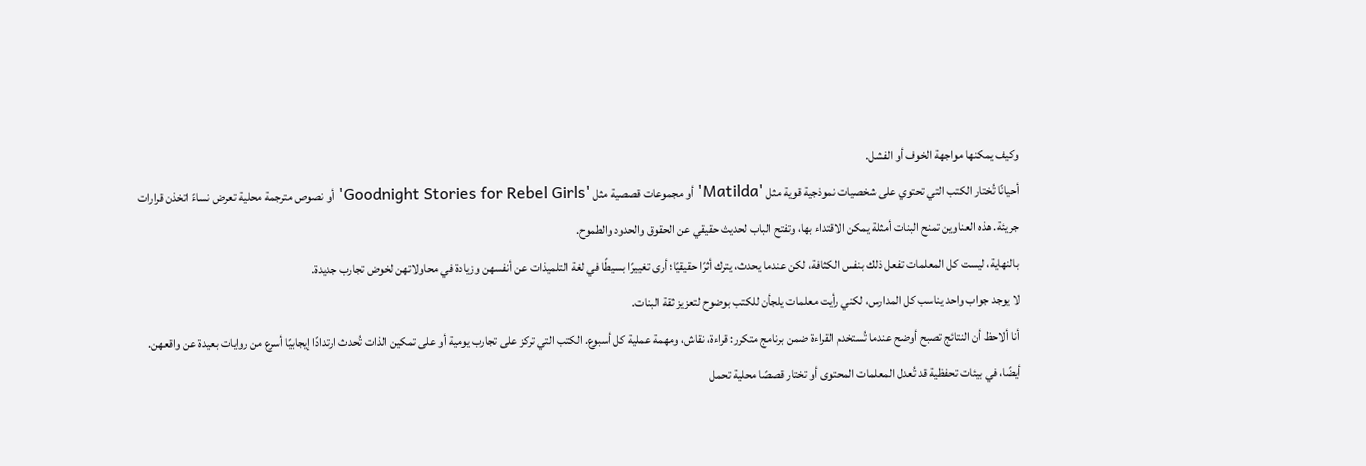وكيف يمكنها مواجهة الخوف أو الفشل.
أحيانًا تُختار الكتب التي تحتوي على شخصيات نموذجية قوية مثل 'Matilda' أو مجموعات قصصية مثل 'Goodnight Stories for Rebel Girls' أو نصوص مترجمة محلية تعرض نساءً اتخذن قرارات جريئة. هذه العناوين تمنح البنات أمثلة يمكن الاقتداء بها، وتفتح الباب لحديث حقيقي عن الحقوق والحدود والطموح.
بالنهاية، ليست كل المعلمات تفعل ذلك بنفس الكثافة، لكن عندما يحدث، يترك أثرًا حقيقيًا؛ أرى تغييرًا بسيطًا في لغة التلميذات عن أنفسهن وزيادة في محاولاتهن لخوض تجارب جديدة.
لا يوجد جواب واحد يناسب كل المدارس، لكني رأيت معلمات يلجأن للكتب بوضوح لتعزيز ثقة البنات.
أنا ألاحظ أن النتائج تصبح أوضح عندما تُستخدم القراءة ضمن برنامج متكرر: قراءة، نقاش، ومهمة عملية كل أسبوع. الكتب التي تركز على تجارب يومية أو على تمكين الذات تُحدث ارتدادًا إيجابيًا أسرع من روايات بعيدة عن واقعهن.
أيضًا، في بيئات تحفظية قد تُعدل المعلمات المحتوى أو تختار قصصًا محلية تحمل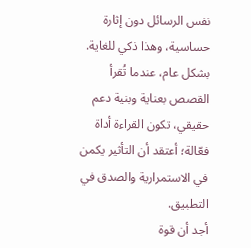نفس الرسائل دون إثارة حساسية، وهذا ذكي للغاية. بشكل عام، عندما تُقرأ القصص بعناية وبنية دعم حقيقي، تكون القراءة أداة فعّالة؛ أعتقد أن التأثير يكمن في الاستمرارية والصدق في التطبيق.
أجد أن قوة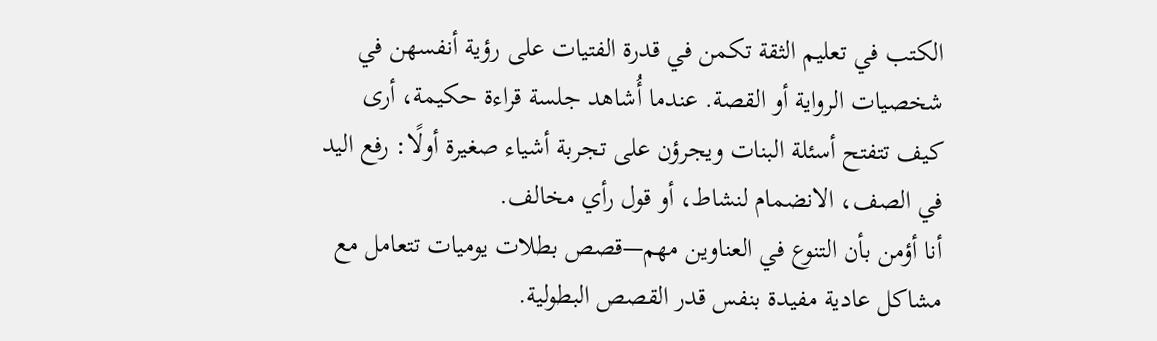الكتب في تعليم الثقة تكمن في قدرة الفتيات على رؤية أنفسهن في شخصيات الرواية أو القصة. عندما أُشاهد جلسة قراءة حكيمة، أرى كيف تتفتح أسئلة البنات ويجرؤن على تجربة أشياء صغيرة أولًا: رفع اليد في الصف، الانضمام لنشاط، أو قول رأي مخالف.
أنا أؤمن بأن التنوع في العناوين مهم—قصص بطلات يوميات تتعامل مع مشاكل عادية مفيدة بنفس قدر القصص البطولية.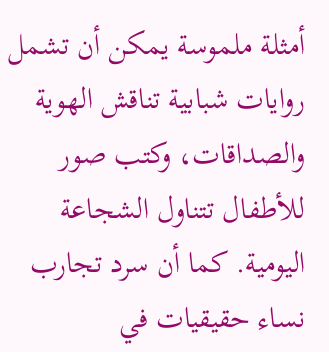أمثلة ملموسة يمكن أن تشمل روايات شبابية تناقش الهوية والصداقات، وكتب صور للأطفال تتناول الشجاعة اليومية. كما أن سرد تجارب نساء حقيقيات في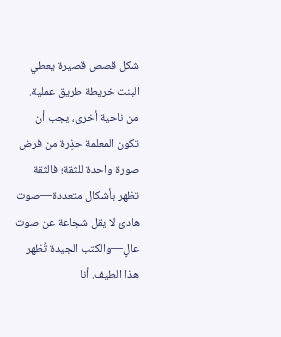شكل قصص قصيرة يعطي البنت خريطة طريق عملية.
من ناحية أخرى، يجب أن تكون المعلمة حذِرة من فرض صورة واحدة للثقة؛ فالثقة تظهر بأشكال متعددة—صوت هادئ لا يقل شجاعة عن صوت عالٍ—والكتب الجيدة تُظهر هذا الطيف. أنا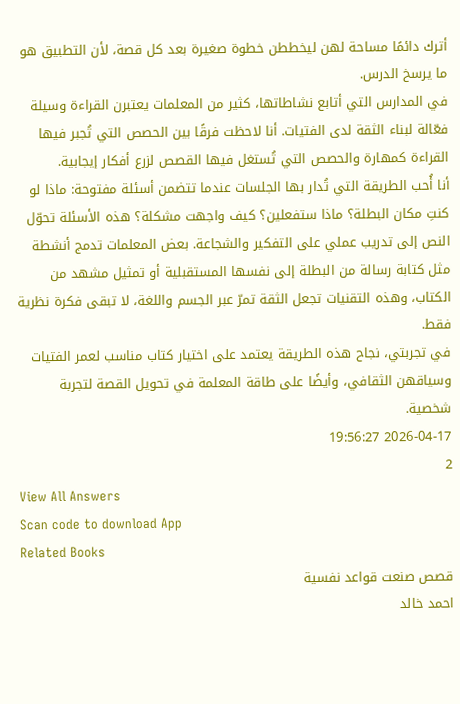أترك دائمًا مساحة لهن ليخططن خطوة صغيرة بعد كل قصة، لأن التطبيق هو ما يرسخ الدرس.
في المدارس التي أتابع نشاطاتها، كثير من المعلمات يعتبرن القراءة وسيلة فعّالة لبناء الثقة لدى الفتيات. أنا لاحظت فرقًا بين الحصص التي تُجبر فيها القراءة كمهارة والحصص التي تُستغل فيها القصص لزرع أفكار إيجابية.
أنا أُحب الطريقة التي تُدار بها الجلسات عندما تتضمن أسئلة مفتوحة: ماذا لو كنتِ مكان البطلة؟ ماذا ستفعلين؟ كيف واجهت مشكلة؟ هذه الأسئلة تحوّل النص إلى تدريب عملي على التفكير والشجاعة. بعض المعلمات تدمج أنشطة مثل كتابة رسالة من البطلة إلى نفسها المستقبلية أو تمثيل مشهد من الكتاب، وهذه التقنيات تجعل الثقة تمرّ عبر الجسم واللغة، لا تبقى فكرة نظرية فقط.
في تجربتي، نجاح هذه الطريقة يعتمد على اختيار كتاب مناسب لعمر الفتيات وسياقهن الثقافي، وأيضًا على طاقة المعلمة في تحويل القصة لتجربة شخصية.
2026-04-17 19:56:27
2
View All Answers
Scan code to download App
Related Books
قصص صنعت قواعد نفسية
احمد خالد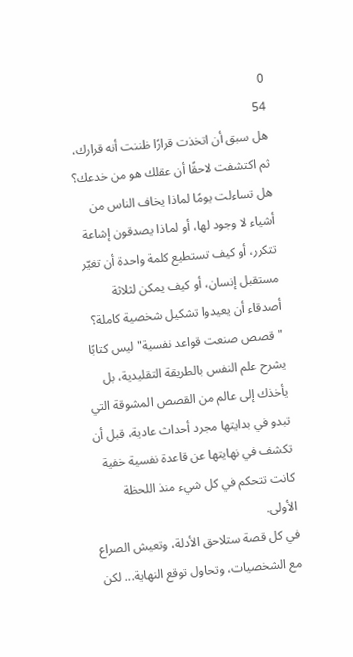0
54
هل سبق أن اتخذت قرارًا ظننت أنه قرارك، ثم اكتشفت لاحقًا أن عقلك هو من خدعك؟
هل تساءلت يومًا لماذا يخاف الناس من أشياء لا وجود لها، أو لماذا يصدقون إشاعة تتكرر، أو كيف تستطيع كلمة واحدة أن تغيّر مستقبل إنسان، أو كيف يمكن لثلاثة أصدقاء أن يعيدوا تشكيل شخصية كاملة؟
"قصص صنعت قواعد نفسية" ليس كتابًا يشرح علم النفس بالطريقة التقليدية، بل يأخذك إلى عالم من القصص المشوقة التي تبدو في بدايتها مجرد أحداث عادية، قبل أن تكشف في نهايتها عن قاعدة نفسية خفية كانت تتحكم في كل شيء منذ اللحظة الأولى.
في كل قصة ستلاحق الأدلة، وتعيش الصراع مع الشخصيات، وتحاول توقع النهاية... لكن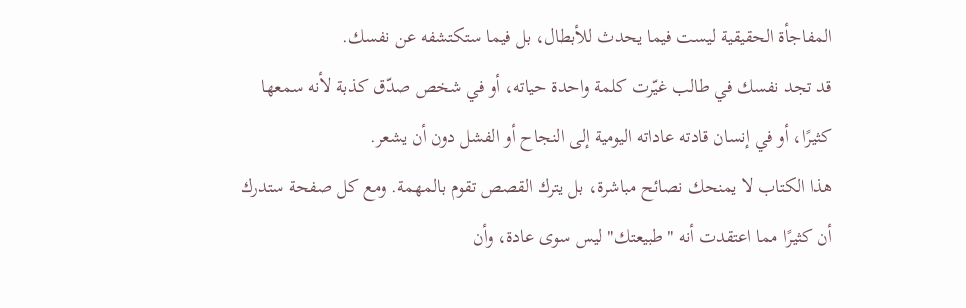المفاجأة الحقيقية ليست فيما يحدث للأبطال، بل فيما ستكتشفه عن نفسك.
قد تجد نفسك في طالب غيّرت كلمة واحدة حياته، أو في شخص صدّق كذبة لأنه سمعها كثيرًا، أو في إنسان قادته عاداته اليومية إلى النجاح أو الفشل دون أن يشعر.
هذا الكتاب لا يمنحك نصائح مباشرة، بل يترك القصص تقوم بالمهمة. ومع كل صفحة ستدرك أن كثيرًا مما اعتقدت أنه "طبيعتك" ليس سوى عادة، وأن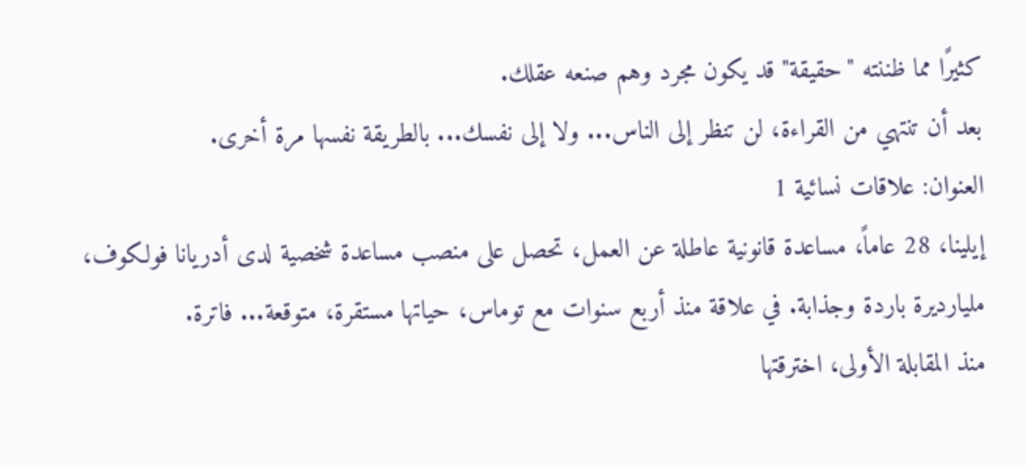كثيرًا مما ظننته "حقيقة" قد يكون مجرد وهم صنعه عقلك.
بعد أن تنتهي من القراءة، لن تنظر إلى الناس... ولا إلى نفسك... بالطريقة نفسها مرة أخرى.
العنوان: علاقات نسائية 1
إيلينا، 28 عاماً، مساعدة قانونية عاطلة عن العمل، تحصل على منصب مساعدة شخصية لدى أدريانا فولكوف، مليارديرة باردة وجذابة. في علاقة منذ أربع سنوات مع توماس، حياتها مستقرة، متوقعة... فاترة.
منذ المقابلة الأولى، اخترقتها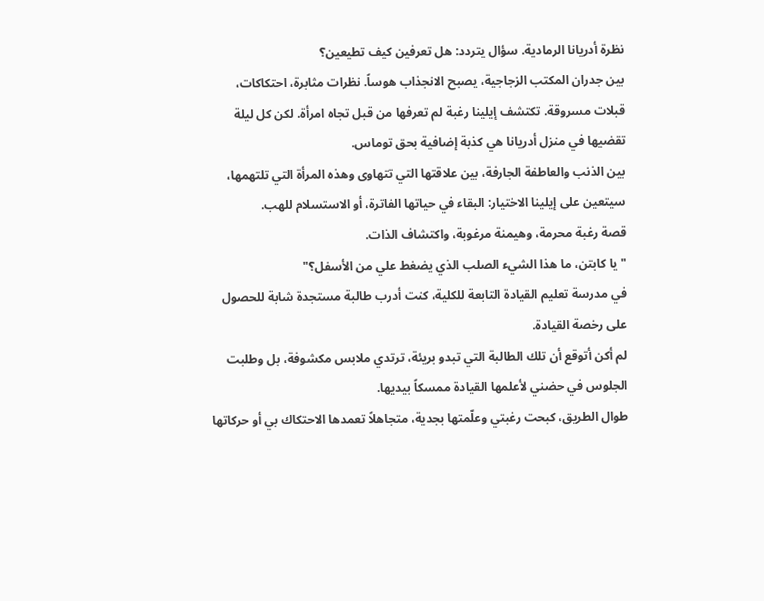نظرة أدريانا الرمادية. سؤال يتردد: هل تعرفين كيف تطيعين؟
بين جدران المكتب الزجاجية، يصبح الانجذاب هوساً. نظرات مثابرة، احتكاكات، قبلات مسروقة. تكتشف إيلينا رغبة لم تعرفها من قبل تجاه امرأة. لكن كل ليلة تقضيها في منزل أدريانا هي كذبة إضافية بحق توماس.
بين الذنب والعاطفة الجارفة، بين علاقتها التي تتهاوى وهذه المرأة التي تلتهمها، سيتعين على إيلينا الاختيار: البقاء في حياتها الفاترة، أو الاستسلام للهب.
قصة رغبة محرمة، وهيمنة مرغوبة، واكتشاف الذات.
"يا كابتن، ما هذا الشيء الصلب الذي يضغط علي من الأسفل؟"
في مدرسة تعليم القيادة التابعة للكلية، كنت أدرب طالبة مستجدة شابة للحصول على رخصة القيادة.
لم أكن أتوقع أن تلك الطالبة التي تبدو بريئة، ترتدي ملابس مكشوفة، بل وطلبت الجلوس في حضني لأعلمها القيادة ممسكاً بيديها.
طوال الطريق، كبحت رغبتي وعلّمتها بجدية، متجاهلاً تعمدها الاحتكاك بي أو حركاتها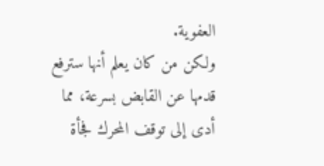العفوية.
ولكن من كان يعلم أنها سترفع قدمها عن القابض بسرعة، مما أدى إلى توقف المحرك فجأة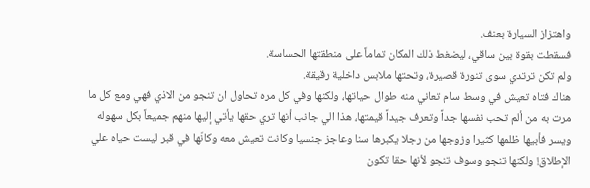واهتزاز السيارة بعنف.
فسقطت بقوة بين ساقي، ليضغط ذلك المكان تماماً على منطقتها الحساسة.
ولم تكن ترتدي سوى تنورة قصيرة، وتحتها ملابس داخلية رقيقة.
هناك فتاه تعيش في وسط سام تعاني منه طوال حياتها، ولكنها وفي كل مره تحاول ان تنجو من الاذي فهي ومع كل ما مرت به من ألم تحب نفسها جداً وتعرف جيداً قيمتها، هذا الي جانب أنها تري حقها يأتي إليها منهم جميعاً بكل سهوله ويسر فأبيها ظلمها كثيرا وزوجها من رجلا يكبرها سنا وعاجز جنسيا وكانت تعيش معه وكانّها في قبر ليست حياه علي الإطلاق! ولكنها تنجو وسوف تنجو لأنها حقا تكون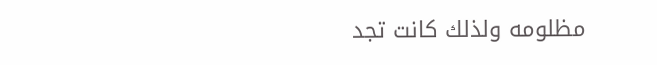مظلومه ولذلك كانت تجد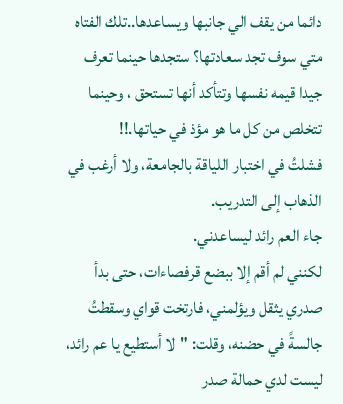دائما من يقف الي جانبها ويساعدها..تلك الفتاه متي سوف تجد سعادتها؟ ستجدها حينما تعرف جيدا قيمه نفسها وتتأكد أنها تستحق ، وحينما تتخلص من كل ما هو مؤذ في حياتها.!!
فشلتُ في اختبار اللياقة بالجامعة، ولا أرغب في الذهاب إلى التدريب.
جاء العم رائد ليساعدني.
لكنني لم أقم إلا ببضع قرفصاءات، حتى بدأ صدري يثقل ويؤلمني، فارتخت قواي وسقطتُ جالسةً في حضنه، وقلت: "لا أستطيع يا عم رائد، ليست لدي حمالة صدر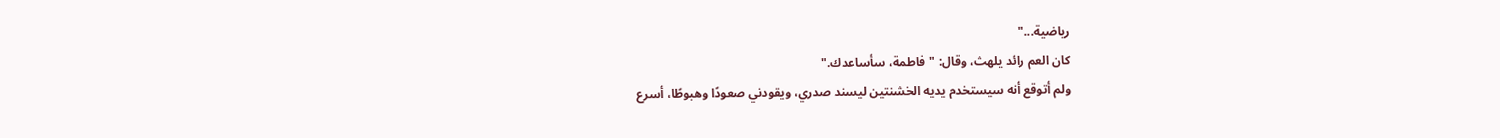رياضية..."
كان العم رائد يلهث، وقال: "فاطمة، سأساعدك."
ولم أتوقع أنه سيستخدم يديه الخشنتين ليسند صدري، ويقودني صعودًا وهبوطًا، أسرع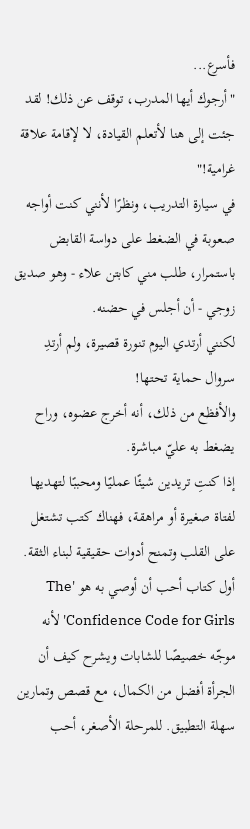فأسرع...
"أرجوك أيها المدرب، توقف عن ذلك! لقد جئت إلى هنا لأتعلم القيادة، لا لإقامة علاقة غرامية!"
في سيارة التدريب، ونظرًا لأنني كنت أواجه صعوبة في الضغط على دواسة القابض باستمرار، طلب مني كابتن علاء - وهو صديق زوجي - أن أجلس في حضنه.
لكنني أرتدي اليوم تنورة قصيرة، ولم أرتدِ سروال حماية تحتها!
والأفظع من ذلك، أنه أخرج عضوه، وراح يضغط به عليّ مباشرة.
إذا كنتِ تريدين شيئًا عمليًا ومحببًا لتهديها لفتاة صغيرة أو مراهقة، فهناك كتب تشتغل على القلب وتمنح أدوات حقيقية لبناء الثقة.
أول كتاب أحب أن أوصي به هو 'The Confidence Code for Girls' لأنه موجّه خصيصًا للشابات ويشرح كيف أن الجرأة أفضل من الكمال، مع قصص وتمارين سهلة التطبيق. للمرحلة الأصغر، أحب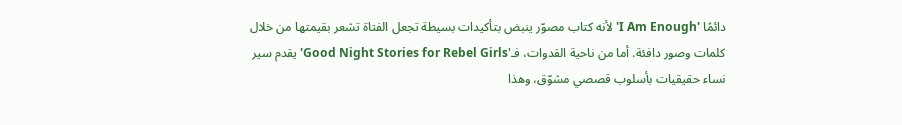دائمًا 'I Am Enough' لأنه كتاب مصوّر ينبض بتأكيدات بسيطة تجعل الفتاة تشعر بقيمتها من خلال كلمات وصور دافئة. أما من ناحية القدوات، فـ'Good Night Stories for Rebel Girls' يقدم سير نساء حقيقيات بأسلوب قصصي مشوّق، وهذا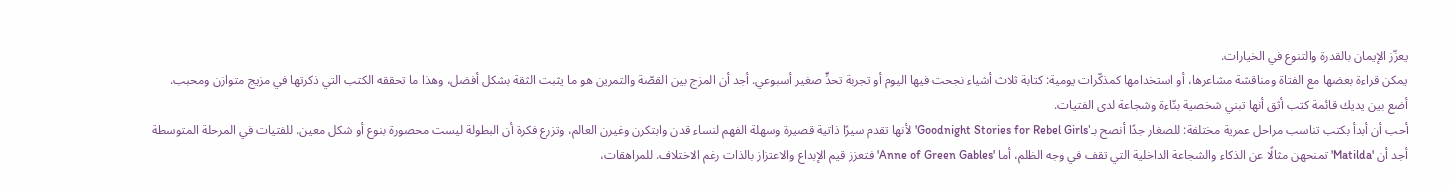يعزّز الإيمان بالقدرة والتنوع في الخيارات.
يمكن قراءة بعضها مع الفتاة ومناقشة مشاعرها، أو استخدامها كمذكّرات يومية: كتابة ثلاث أشياء نجحت فيها اليوم أو تجربة تحدٍّ صغير أسبوعي. أجد أن المزج بين القصّة والتمرين هو ما يثبت الثقة بشكل أفضل، وهذا ما تحققه الكتب التي ذكرتها في مزيج متوازن ومحبب.
أضع بين يديك قائمة كتب أثق أنها تبني شخصية بنّاءة وشجاعة لدى الفتيات.
أحب أن أبدأ بكتب تناسب مراحل عمرية مختلفة: للصغار جدًا أنصح بـ'Goodnight Stories for Rebel Girls' لأنها تقدم سيرًا ذاتية قصيرة وسهلة الفهم لنساء قدن وابتكرن وغيرن العالم، وتزرع فكرة أن البطولة ليست محصورة بنوع أو شكل معين. للفتيات في المرحلة المتوسطة أجد أن 'Matilda' تمنحهن مثالًا عن الذكاء والشجاعة الداخلية التي تقف في وجه الظلم، أما 'Anne of Green Gables' فتعزز قيم الإبداع والاعتزاز بالذات رغم الاختلاف. للمراهقات،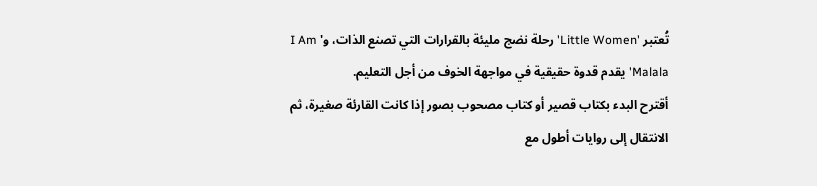تُعتبر 'Little Women' رحلة نضج مليئة بالقرارات التي تصنع الذات، و' I Am Malala' يقدم قدوة حقيقية في مواجهة الخوف من أجل التعليم.
أقترح البدء بكتاب قصير أو كتاب مصحوب بصور إذا كانت القارئة صغيرة، ثم الانتقال إلى روايات أطول مع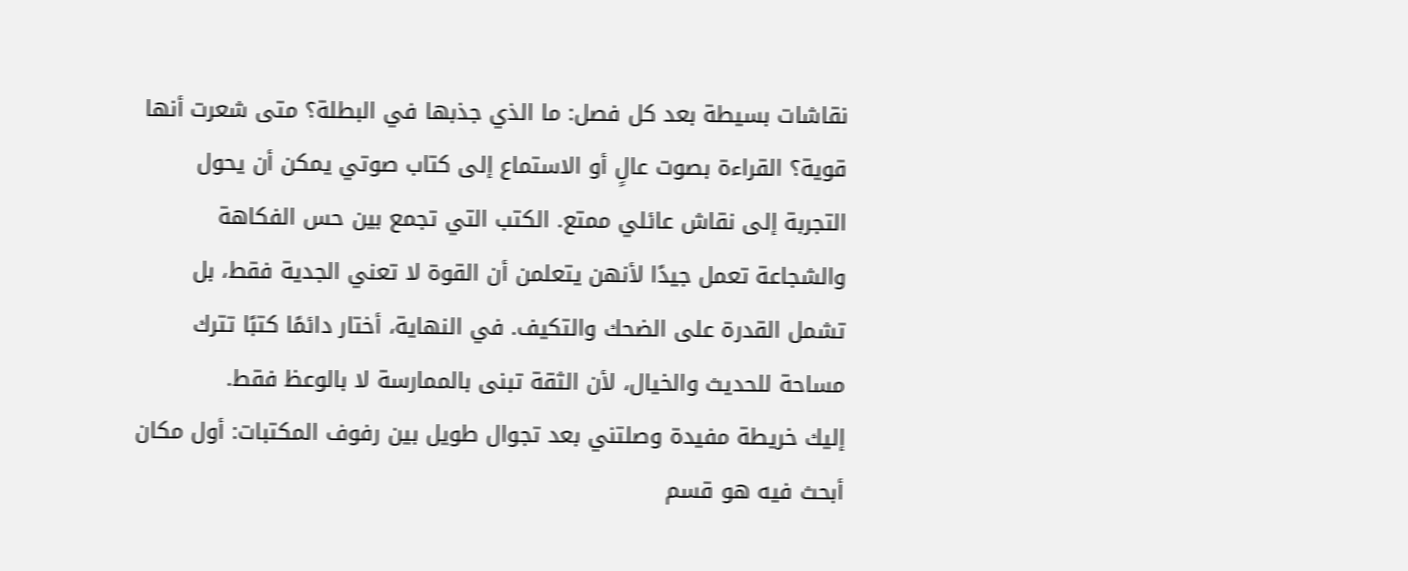نقاشات بسيطة بعد كل فصل: ما الذي جذبها في البطلة؟ متى شعرت أنها قوية؟ القراءة بصوت عالٍ أو الاستماع إلى كتاب صوتي يمكن أن يحول التجربة إلى نقاش عائلي ممتع. الكتب التي تجمع بين حس الفكاهة والشجاعة تعمل جيدًا لأنهن يتعلمن أن القوة لا تعني الجدية فقط، بل تشمل القدرة على الضحك والتكيف. في النهاية، أختار دائمًا كتبًا تترك مساحة للحديث والخيال، لأن الثقة تبنى بالممارسة لا بالوعظ فقط.
إليك خريطة مفيدة وصلتني بعد تجوال طويل بين رفوف المكتبات: أول مكان أبحث فيه هو قسم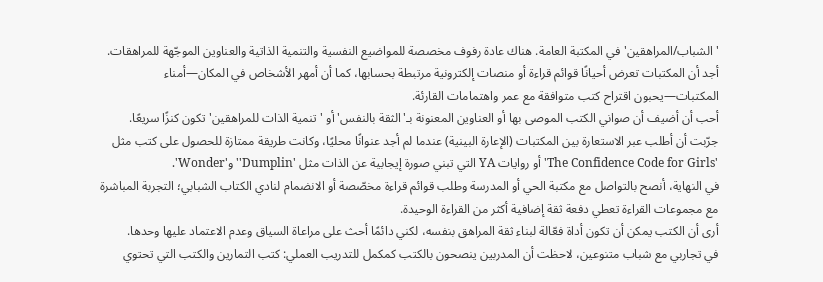'الشباب/المراهقين' في المكتبة العامة. هناك عادة رفوف مخصصة للمواضيع النفسية والتنمية الذاتية والعناوين الموجّهة للمراهقات. أجد أن المكتبات تعرض أحيانًا قوائم قراءة أو منصات إلكترونية مرتبطة بحسابها، كما أن أمهر الأشخاص في المكان—أمناء المكتبات—يحبون اقتراح كتب متوافقة مع عمر واهتمامات القارئة.
أحب أن أضيف أن صواني الكتب الموصى بها أو العناوين المعنونة بـ'الثقة بالنفس' أو 'تنمية الذات للمراهقين' تكون كنزًا سريعًا. جرّبت أن أطلب عبر الاستعارة بين المكتبات (الإعارة البينية) عندما لم أجد عنوانًا محليًا، وكانت طريقة ممتازة للحصول على كتب مثل 'The Confidence Code for Girls' أو روايات YA التي تبني صورة إيجابية عن الذات مثل 'Dumplin'' و'Wonder'.
في النهاية، أنصح بالتواصل مع مكتبة الحي أو المدرسة وطلب قوائم قراءة مخصّصة أو الانضمام لنادي الكتاب الشبابي؛ التجربة المباشرة مع مجموعات القراءة تعطي دفعة ثقة إضافية أكثر من القراءة الوحيدة.
أرى أن الكتب يمكن أن تكون أداة فعّالة لبناء ثقة المراهق بنفسه، لكني دائمًا أحث على مراعاة السياق وعدم الاعتماد عليها وحدها.
في تجاربي مع شباب متنوعين، لاحظت أن المدربين ينصحون بالكتب كمكمل للتدريب العملي: كتب التمارين والكتب التي تحتوي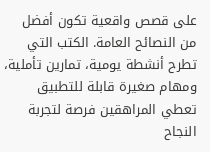على قصص واقعية تكون أفضل من النصائح العامة. الكتب التي تطرح أنشطة يومية، تمارين تأملية، ومهام صغيرة قابلة للتطبيق تعطي المراهقين فرصة لتجربة النجاح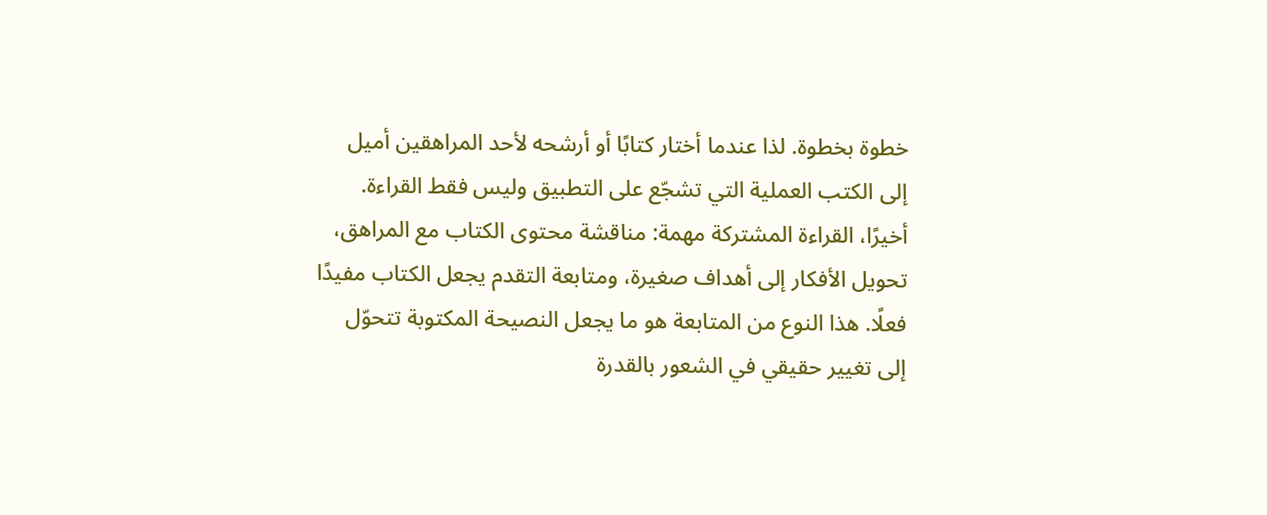خطوة بخطوة. لذا عندما أختار كتابًا أو أرشحه لأحد المراهقين أميل إلى الكتب العملية التي تشجّع على التطبيق وليس فقط القراءة.
أخيرًا، القراءة المشتركة مهمة: مناقشة محتوى الكتاب مع المراهق، تحويل الأفكار إلى أهداف صغيرة، ومتابعة التقدم يجعل الكتاب مفيدًا فعلًا. هذا النوع من المتابعة هو ما يجعل النصيحة المكتوبة تتحوّل إلى تغيير حقيقي في الشعور بالقدرة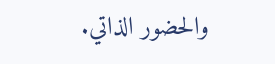والحضور الذاتي.